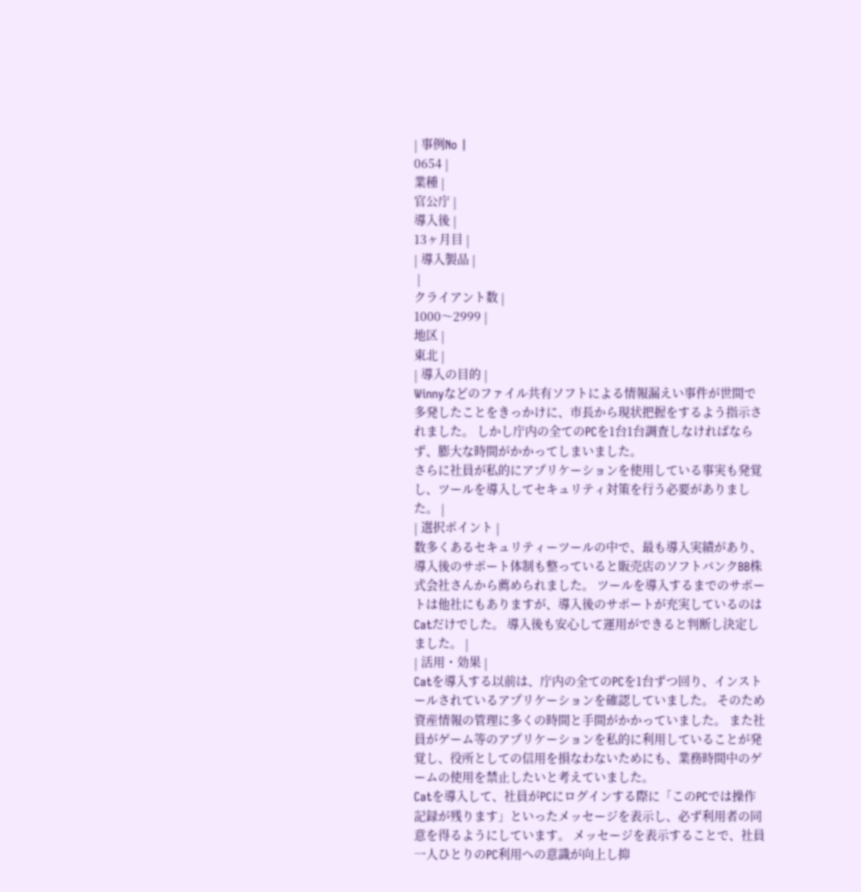| 事例No |
0654 |
業種 |
官公庁 |
導入後 |
13ヶ月目 |
| 導入製品 |
 |
クライアント数 |
1000〜2999 |
地区 |
東北 |
| 導入の目的 |
Winnyなどのファイル共有ソフトによる情報漏えい事件が世間で多発したことをきっかけに、市長から現状把握をするよう指示されました。 しかし庁内の全てのPCを1台1台調査しなければならず、膨大な時間がかかってしまいました。
さらに社員が私的にアプリケーションを使用している事実も発覚し、ツールを導入してセキュリティ対策を行う必要がありました。 |
| 選択ポイント |
数多くあるセキュリティーツールの中で、最も導入実績があり、導入後のサポート体制も整っていると販売店のソフトバンクBB株式会社さんから薦められました。 ツールを導入するまでのサポートは他社にもありますが、導入後のサポートが充実しているのはCatだけでした。 導入後も安心して運用ができると判断し決定しました。 |
| 活用・効果 |
Catを導入する以前は、庁内の全てのPCを1台ずつ回り、インストールされているアプリケーションを確認していました。 そのため資産情報の管理に多くの時間と手間がかかっていました。 また社員がゲーム等のアプリケーションを私的に利用していることが発覚し、役所としての信用を損なわないためにも、業務時間中のゲームの使用を禁止したいと考えていました。
Catを導入して、社員がPCにログインする際に「このPCでは操作記録が残ります」といったメッセージを表示し、必ず利用者の同意を得るようにしています。 メッセージを表示することで、社員一人ひとりのPC利用への意識が向上し抑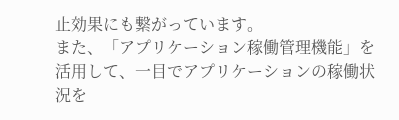止効果にも繋がっています。
また、「アプリケーション稼働管理機能」を活用して、一目でアプリケーションの稼働状況を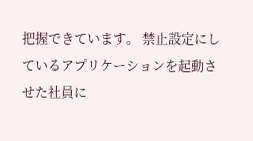把握できています。 禁止設定にしているアプリケーションを起動させた社員に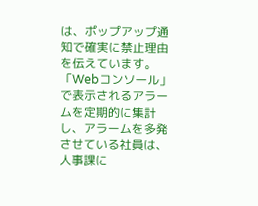は、ポップアップ通知で確実に禁止理由を伝えています。
「Webコンソール」で表示されるアラームを定期的に集計し、アラームを多発させている社員は、人事課に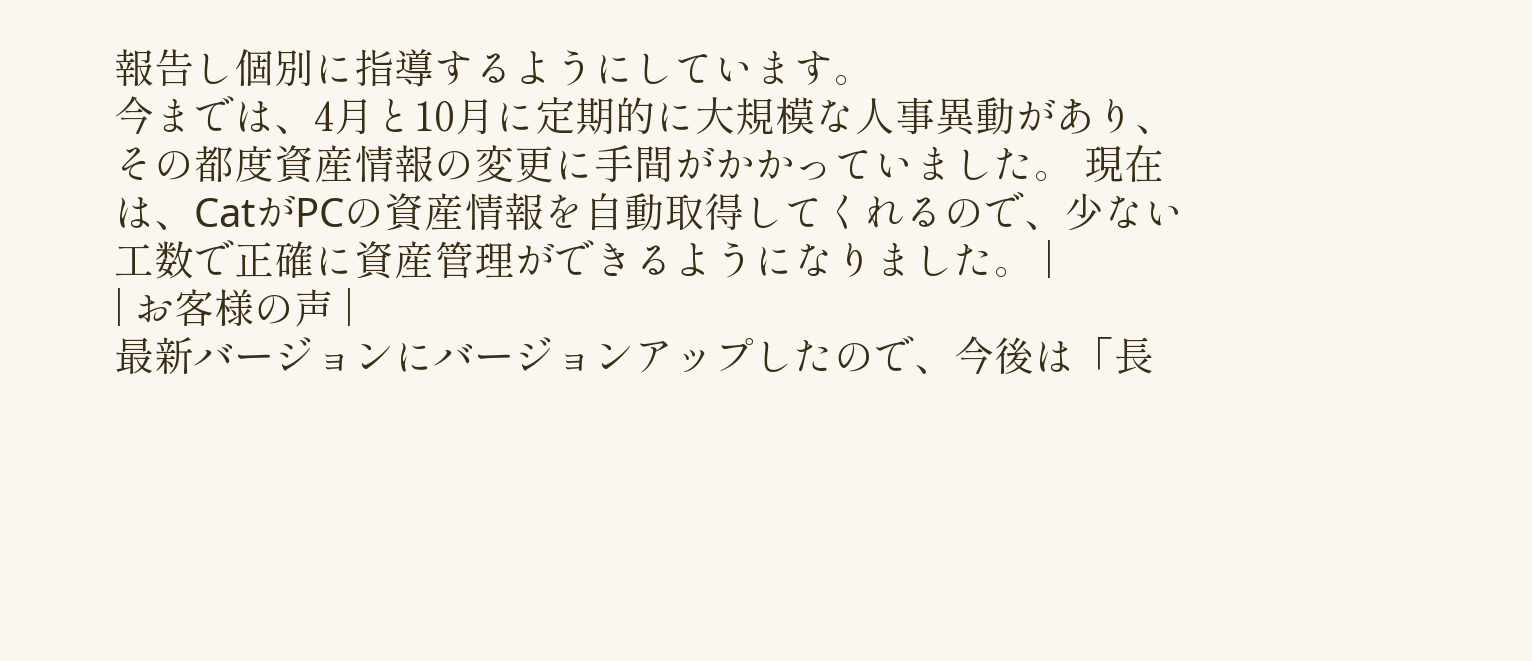報告し個別に指導するようにしています。
今までは、4月と10月に定期的に大規模な人事異動があり、その都度資産情報の変更に手間がかかっていました。 現在は、CatがPCの資産情報を自動取得してくれるので、少ない工数で正確に資産管理ができるようになりました。 |
| お客様の声 |
最新バージョンにバージョンアップしたので、今後は「長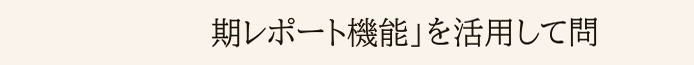期レポート機能」を活用して問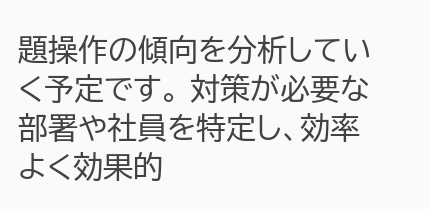題操作の傾向を分析していく予定です。 対策が必要な部署や社員を特定し、効率よく効果的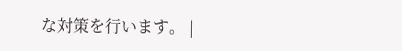な対策を行います。 |